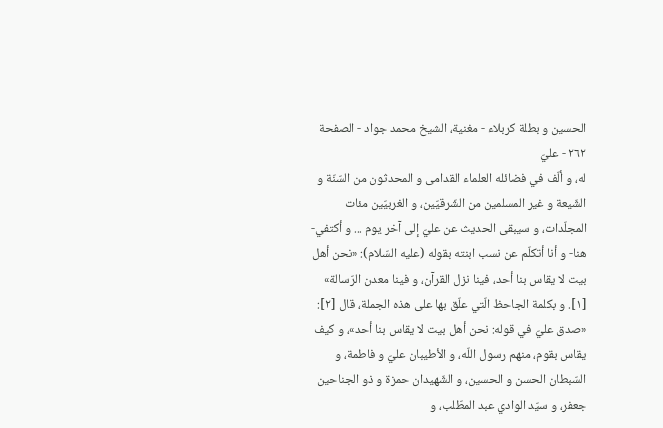الحسين و بطلة كربلاء - مغنية، الشيخ محمد جواد - الصفحة ٢٦٢ - عليّ
له، و ألّف في فضائله العلماء القدامى و المحدثون من السّنّة و الشّيعة و غير المسلمين من الشّرقيّين، و الغربيّين مئات المجلّدات، و سيبقى الحديث عن عليّ إلى آخر يوم ... و أكتفي- هنا- و أنا أتكلّم عن نسب ابنته بقوله (عليه السّلام): «نحن أهل بيت لا يقاس بنا أحد، فينا نزل القرآن، و فينا معدن الرّسالة» [١]. و بكلمة الجاحظ الّتي علّق بها على هذه الجملة، قال [٢]:
«صدق عليّ في قوله: نحن أهل بيت لا يقاس بنا أحد»، و كيف يقاس بقوم، منهم رسول اللّه، و الأطيبان عليّ و فاطمة، و السّبطان الحسن و الحسين، و الشّهيدان حمزة و ذو الجناحين جعفر، و سيّد الوادي عبد المطّلب، و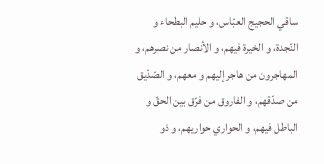ساقي الحجيج العبّاس، و حليم البطحاء و النّجدة، و الخيرة فيهم، و الأنصار من نصرهم، و المهاجرون من هاجر إليهم و معهم، و الصّدّيق من صدّقهم، و الفاروق من فرّق بين الحقّ و الباطل فيهم، و الحواري حواريهم، و ذو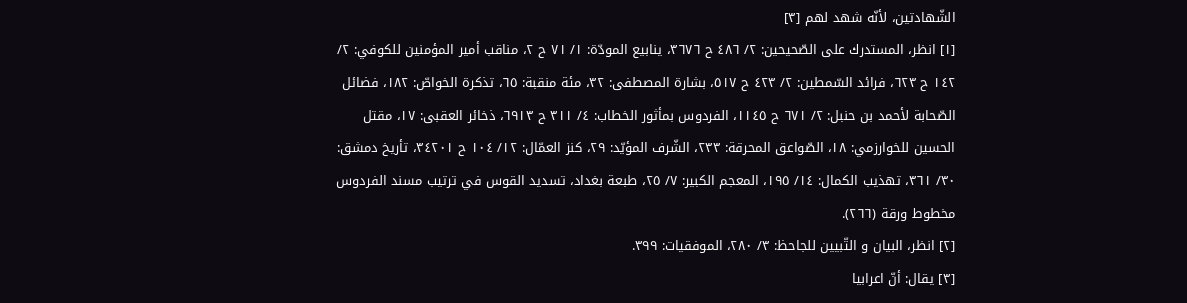الشّهادتين، لأنّه شهد لهم [٣]
[١] انظر، المستدرك على الصّحيحين: ٢/ ٤٨٦ ح ٣٦٧٦، ينابيع المودّة: ١/ ٧١ ح ٢، مناقب أمير المؤمنين للكوفي: ٢/ ١٤٢ ح ٦٢٣، فرائد السّمطين: ٢/ ٤٢٣ ح ٥١٧، بشارة المصطفى: ٣٢، مئة منقبة: ٦٥، تذكرة الخواصّ: ١٨٢، فضائل الصّحابة لأحمد بن حنبل: ٢/ ٦٧١ ح ١١٤٥، الفردوس بمأثور الخطاب: ٤/ ٣١١ ح ٦٩١٣، ذخائر العقبى: ١٧، مقتل الحسين للخوارزمي: ١٨، الصّواعق المحرقة: ٢٣٣، الشّرف المؤيّد: ٢٩، كنز العمّال: ١٢/ ١٠٤ ح ٣٤٢٠١، تأريخ دمشق: ٣٠/ ٣٦١، تهذيب الكمال: ١٤/ ١٩٥، المعجم الكبير: ٧/ ٢٥، طبعة بغداد، تسديد القوس في ترتيب مسند الفردوس مخطوط ورقة (٢٦٦).
[٢] انظر، البيان و التّبيين للجاحظ: ٣/ ٢٨٠، الموفقيات: ٣٩٩.
[٣] يقال: أنّ اعرابيا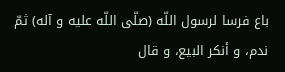باع فرسا لرسول اللّه (صلّى اللّه عليه و آله) ثمّ ندم، و أنكر البيع، و قال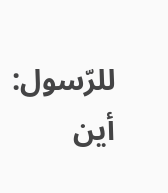للرّسول: أين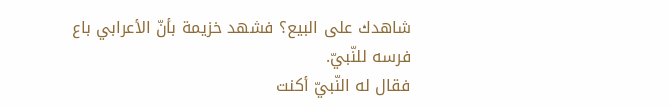شاهدك على البيع؟ فشهد خزيمة بأنّ الأعرابي باع فرسه للنّبيّ.
فقال له النّبيّ أكنت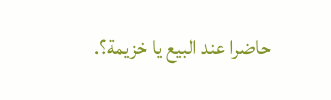حاضرا عند البيع يا خزيمة؟.